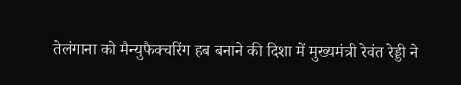तेलंगाना को मैन्युफैक्चरिंग हब बनाने की दिशा में मुख्यमंत्री रेवंत रेड्डी ने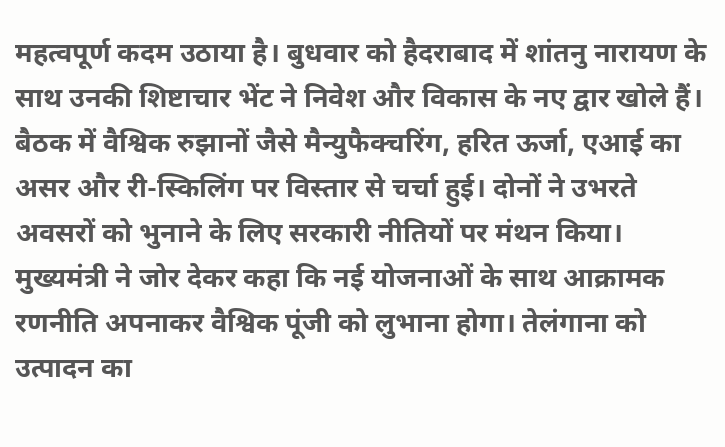महत्वपूर्ण कदम उठाया है। बुधवार को हैदराबाद में शांतनु नारायण के साथ उनकी शिष्टाचार भेंट ने निवेश और विकास के नए द्वार खोले हैं।
बैठक में वैश्विक रुझानों जैसे मैन्युफैक्चरिंग, हरित ऊर्जा, एआई का असर और री-स्किलिंग पर विस्तार से चर्चा हुई। दोनों ने उभरते अवसरों को भुनाने के लिए सरकारी नीतियों पर मंथन किया।
मुख्यमंत्री ने जोर देकर कहा कि नई योजनाओं के साथ आक्रामक रणनीति अपनाकर वैश्विक पूंजी को लुभाना होगा। तेलंगाना को उत्पादन का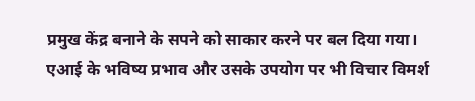प्रमुख केंद्र बनाने के सपने को साकार करने पर बल दिया गया।
एआई के भविष्य प्रभाव और उसके उपयोग पर भी विचार विमर्श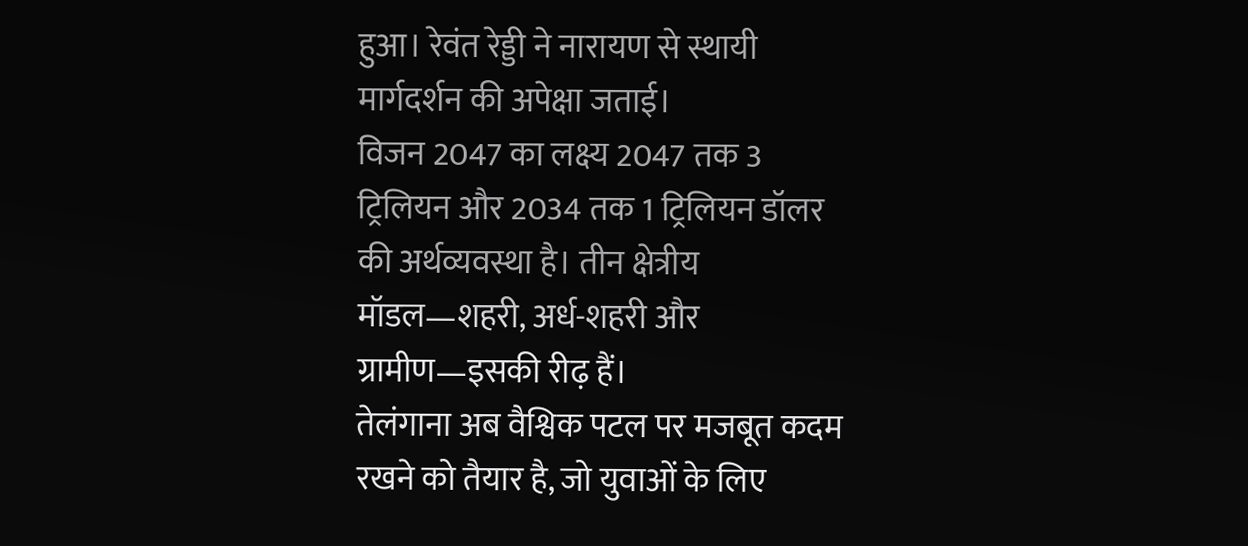हुआ। रेवंत रेड्डी ने नारायण से स्थायी मार्गदर्शन की अपेक्षा जताई।
विजन 2047 का लक्ष्य 2047 तक 3 ट्रिलियन और 2034 तक 1 ट्रिलियन डॉलर की अर्थव्यवस्था है। तीन क्षेत्रीय मॉडल—शहरी, अर्ध-शहरी और ग्रामीण—इसकी रीढ़ हैं।
तेलंगाना अब वैश्विक पटल पर मजबूत कदम रखने को तैयार है, जो युवाओं के लिए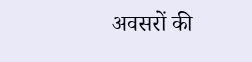अवसरों की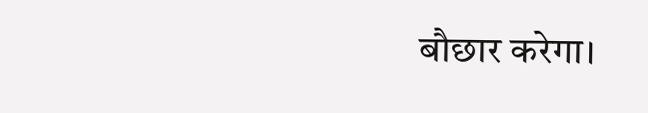बौछार करेगा।